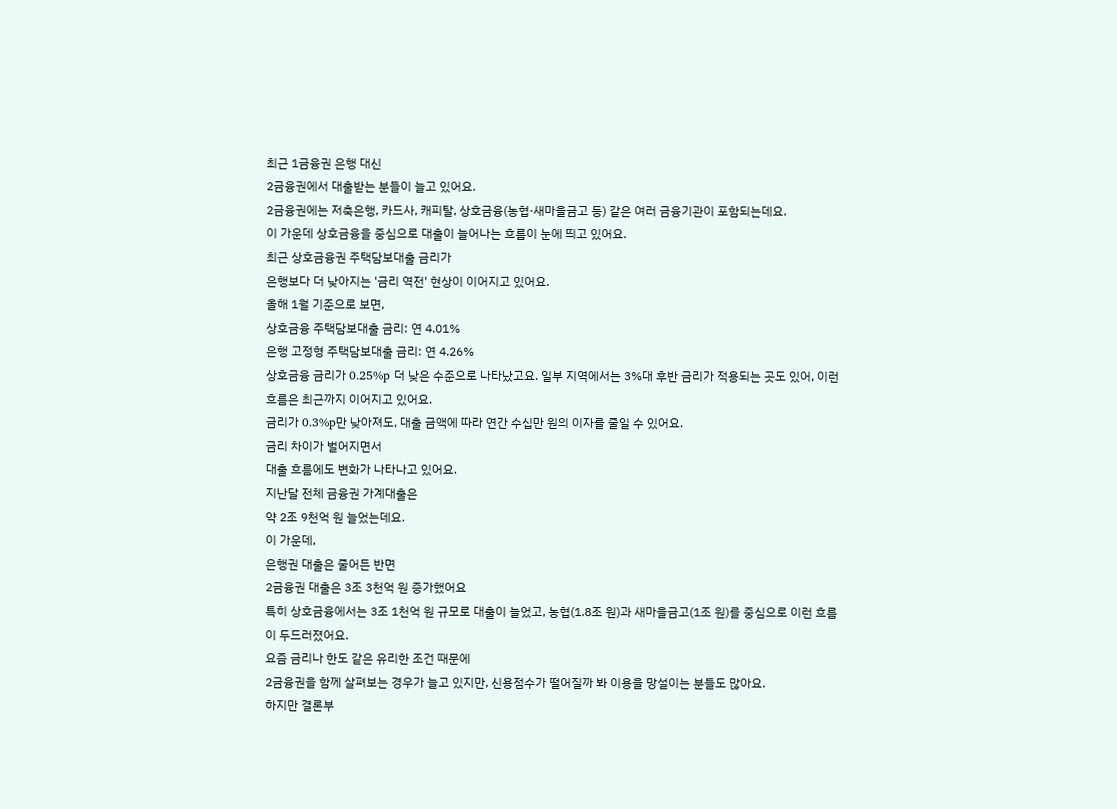최근 1금융권 은행 대신
2금융권에서 대출받는 분들이 늘고 있어요.
2금융권에는 저축은행, 카드사, 캐피탈, 상호금융(농협·새마을금고 등) 같은 여러 금융기관이 포함되는데요.
이 가운데 상호금융을 중심으로 대출이 늘어나는 흐름이 눈에 띄고 있어요.
최근 상호금융권 주택담보대출 금리가
은행보다 더 낮아지는 '금리 역전' 현상이 이어지고 있어요.
올해 1월 기준으로 보면,
상호금융 주택담보대출 금리: 연 4.01%
은행 고정형 주택담보대출 금리: 연 4.26%
상호금융 금리가 0.25%p 더 낮은 수준으로 나타났고요. 일부 지역에서는 3%대 후반 금리가 적용되는 곳도 있어, 이런 흐름은 최근까지 이어지고 있어요.
금리가 0.3%p만 낮아져도, 대출 금액에 따라 연간 수십만 원의 이자를 줄일 수 있어요.
금리 차이가 벌어지면서
대출 흐름에도 변화가 나타나고 있어요.
지난달 전체 금융권 가계대출은
약 2조 9천억 원 늘었는데요.
이 가운데,
은행권 대출은 줄어든 반면
2금융권 대출은 3조 3천억 원 증가했어요
특히 상호금융에서는 3조 1천억 원 규모로 대출이 늘었고, 농협(1.8조 원)과 새마을금고(1조 원)를 중심으로 이런 흐름이 두드러졌어요.
요즘 금리나 한도 같은 유리한 조건 때문에
2금융권을 함께 살펴보는 경우가 늘고 있지만, 신용점수가 떨어질까 봐 이용을 망설이는 분들도 많아요.
하지만 결론부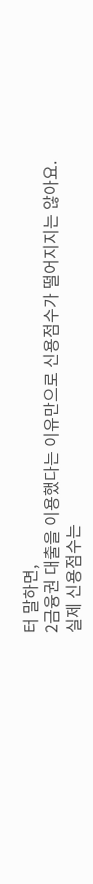터 말하면,
2금융권 대출을 이용했다는 이유만으로 신용점수가 떨어지지는 않아요.
실제 신용점수는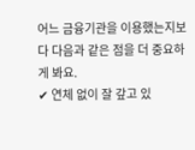어느 금융기관을 이용했는지보다 다음과 같은 점을 더 중요하게 봐요.
✔ 연체 없이 잘 갚고 있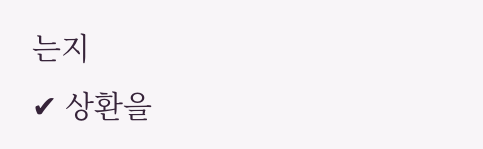는지
✔ 상환을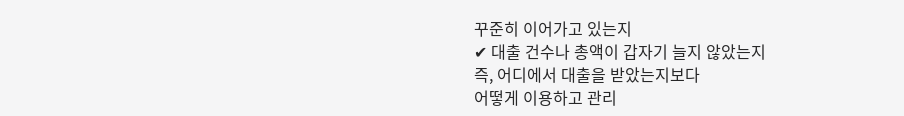꾸준히 이어가고 있는지
✔ 대출 건수나 총액이 갑자기 늘지 않았는지
즉, 어디에서 대출을 받았는지보다
어떻게 이용하고 관리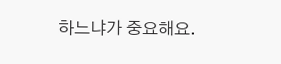하느냐가 중요해요.